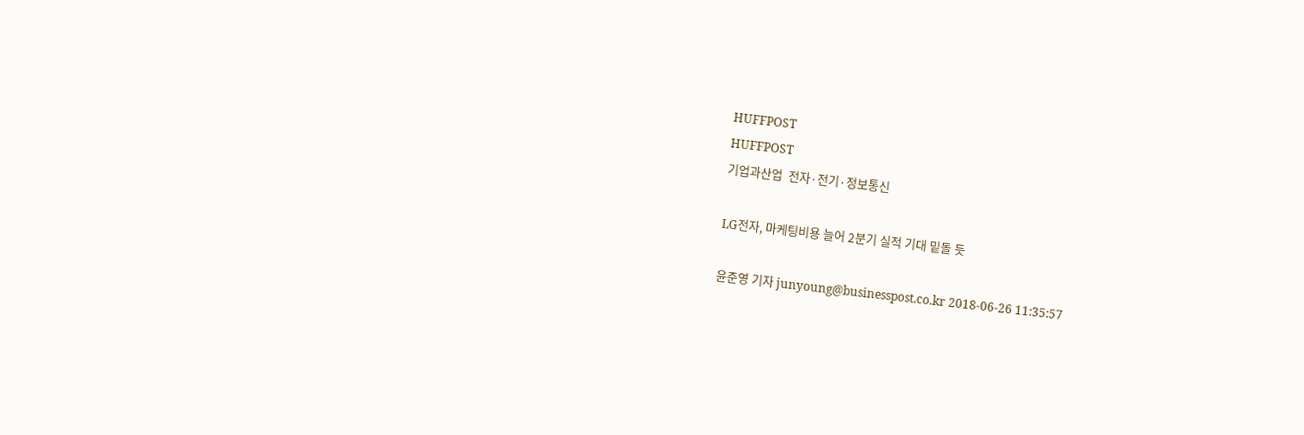HUFFPOST
HUFFPOST
기업과산업  전자·전기·정보통신

LG전자, 마케팅비용 늘어 2분기 실적 기대 밑돌 듯

윤준영 기자 junyoung@businesspost.co.kr 2018-06-26 11:35:57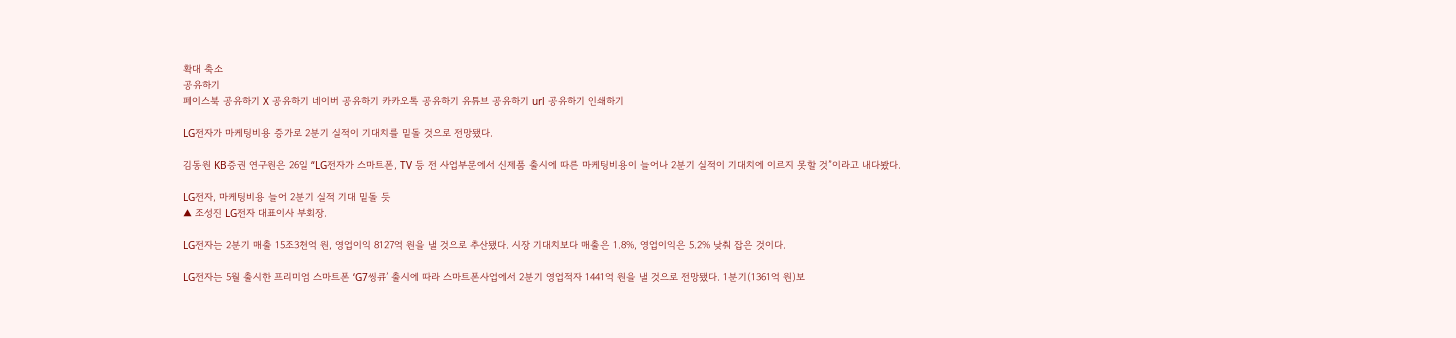확대 축소
공유하기
페이스북 공유하기 X 공유하기 네이버 공유하기 카카오톡 공유하기 유튜브 공유하기 url 공유하기 인쇄하기

LG전자가 마케팅비용 증가로 2분기 실적이 기대치를 밑돌 것으로 전망됐다.

김동원 KB증권 연구원은 26일 “LG전자가 스마트폰, TV 등 전 사업부문에서 신제품 출시에 따른 마케팅비용이 늘어나 2분기 실적이 기대치에 이르지 못할 것”이라고 내다봤다.

LG전자, 마케팅비용 늘어 2분기 실적 기대 밑돌 듯
▲ 조성진 LG전자 대표이사 부회장.

LG전자는 2분기 매출 15조3천억 원, 영업이익 8127억 원을 낼 것으로 추산됐다. 시장 기대치보다 매출은 1.8%, 영업이익은 5.2% 낮춰 잡은 것이다.

LG전자는 5월 출시한 프리미엄 스마트폰 ‘G7씽큐’ 출시에 따라 스마트폰사업에서 2분기 영업적자 1441억 원을 낼 것으로 전망됐다. 1분기(1361억 원)보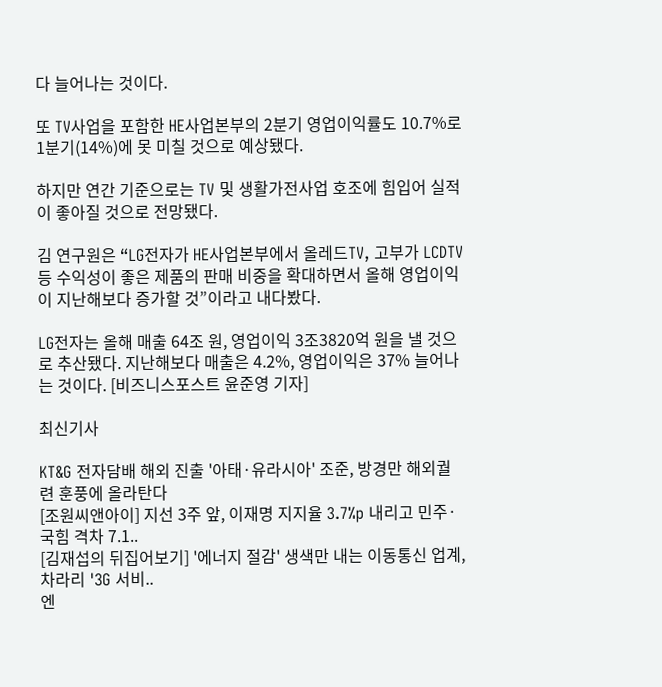다 늘어나는 것이다.

또 TV사업을 포함한 HE사업본부의 2분기 영업이익률도 10.7%로 1분기(14%)에 못 미칠 것으로 예상됐다.

하지만 연간 기준으로는 TV 및 생활가전사업 호조에 힘입어 실적이 좋아질 것으로 전망됐다.

김 연구원은 “LG전자가 HE사업본부에서 올레드TV, 고부가 LCDTV 등 수익성이 좋은 제품의 판매 비중을 확대하면서 올해 영업이익이 지난해보다 증가할 것”이라고 내다봤다.

LG전자는 올해 매출 64조 원, 영업이익 3조3820억 원을 낼 것으로 추산됐다. 지난해보다 매출은 4.2%, 영업이익은 37% 늘어나는 것이다. [비즈니스포스트 윤준영 기자]

최신기사

KT&G 전자담배 해외 진출 '아태·유라시아' 조준, 방경만 해외궐련 훈풍에 올라탄다
[조원씨앤아이] 지선 3주 앞, 이재명 지지율 3.7%p 내리고 민주·국힘 격차 7.1..
[김재섭의 뒤집어보기] '에너지 절감' 생색만 내는 이동통신 업계, 차라리 '3G 서비..
엔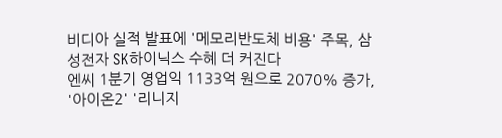비디아 실적 발표에 '메모리반도체 비용' 주목, 삼성전자 SK하이닉스 수혜 더 커진다
엔씨 1분기 영업익 1133억 원으로 2070% 증가, '아이온2' '리니지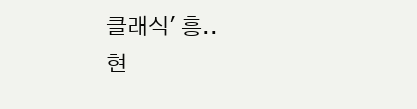클래식' 흥..
현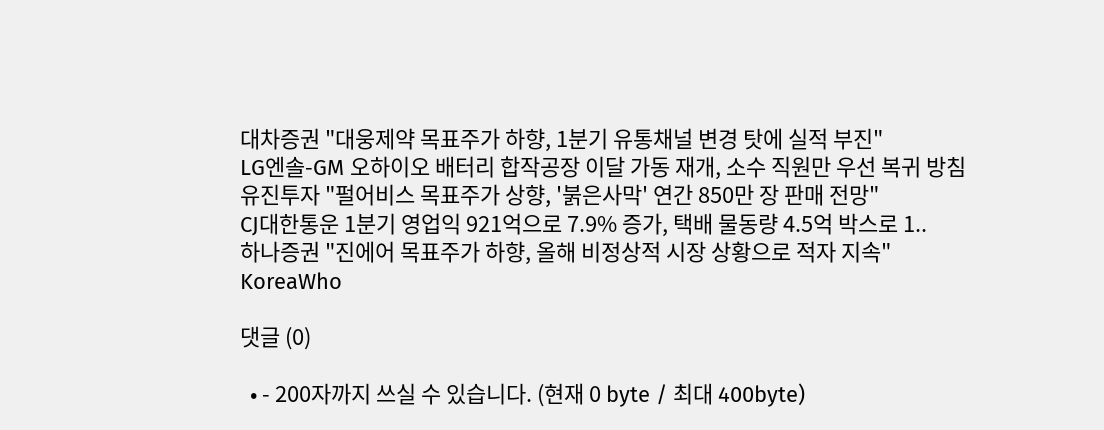대차증권 "대웅제약 목표주가 하향, 1분기 유통채널 변경 탓에 실적 부진"
LG엔솔-GM 오하이오 배터리 합작공장 이달 가동 재개, 소수 직원만 우선 복귀 방침
유진투자 "펄어비스 목표주가 상향, '붉은사막' 연간 850만 장 판매 전망"
CJ대한통운 1분기 영업익 921억으로 7.9% 증가, 택배 물동량 4.5억 박스로 1..
하나증권 "진에어 목표주가 하향, 올해 비정상적 시장 상황으로 적자 지속"
KoreaWho

댓글 (0)

  • - 200자까지 쓰실 수 있습니다. (현재 0 byte / 최대 400byte)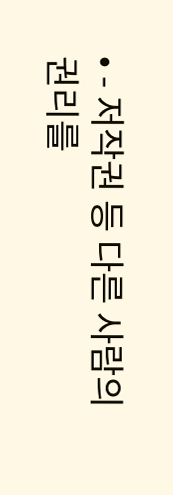• - 저작권 등 다른 사람의 권리를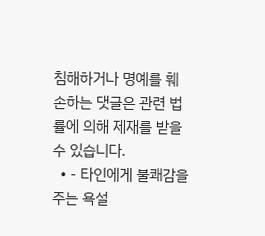침해하거나 명예를 훼손하는 댓글은 관련 법률에 의해 제재를 받을 수 있습니다.
  • - 타인에게 불쾌감을 주는 욕설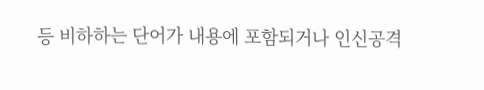등 비하하는 단어가 내용에 포함되거나 인신공격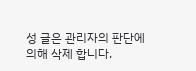성 글은 관리자의 판단에 의해 삭제 합니다.